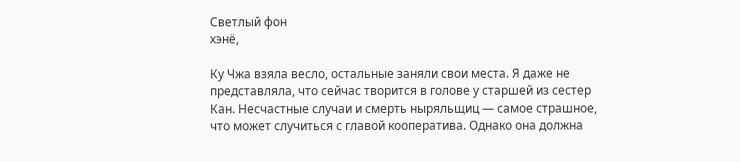Светлый фон
хэнё,

Ку Чжа взяла весло, остальные заняли свои места. Я даже не представляла, что сейчас творится в голове у старшей из сестер Кан. Несчастные случаи и смерть ныряльщиц — самое страшное, что может случиться с главой кооператива. Однако она должна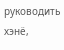руководить хэнё,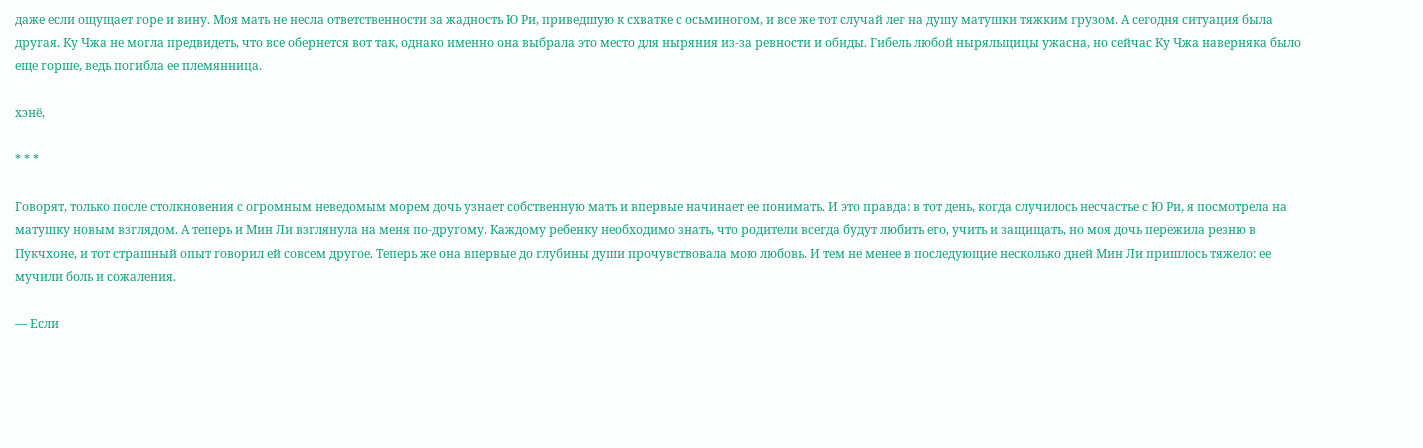даже если ощущает горе и вину. Моя мать не несла ответственности за жадность Ю Ри, приведшую к схватке с осьминогом, и все же тот случай лег на душу матушки тяжким грузом. А сегодня ситуация была другая. Ку Чжа не могла предвидеть, что все обернется вот так, однако именно она выбрала это место для ныряния из-за ревности и обиды. Гибель любой ныряльщицы ужасна, но сейчас Ку Чжа наверняка было еще горше, ведь погибла ее племянница.

хэнё,

* * *

Говорят, только после столкновения с огромным неведомым морем дочь узнает собственную мать и впервые начинает ее понимать. И это правда: в тот день, когда случилось несчастье с Ю Ри, я посмотрела на матушку новым взглядом. А теперь и Мин Ли взглянула на меня по-другому. Каждому ребенку необходимо знать, что родители всегда будут любить его, учить и защищать, но моя дочь пережила резню в Пукчхоне, и тот страшный опыт говорил ей совсем другое. Теперь же она впервые до глубины души прочувствовала мою любовь. И тем не менее в последующие несколько дней Мин Ли пришлось тяжело: ее мучили боль и сожаления.

— Если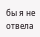бы я не отвела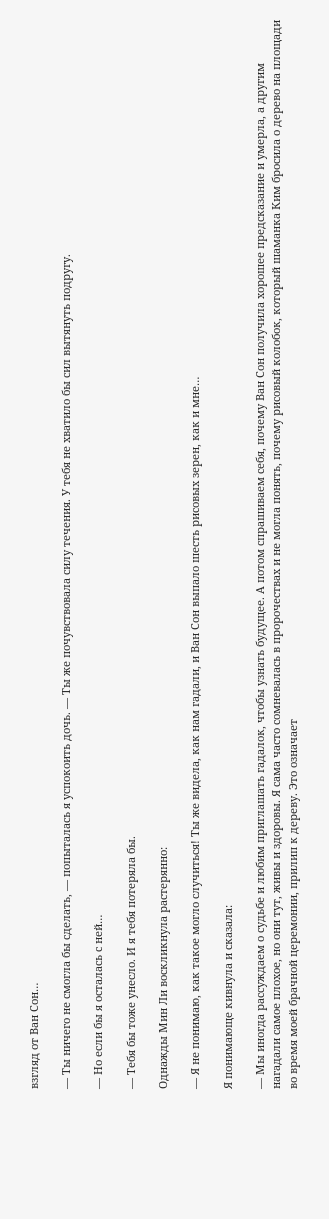взгляд от Ван Сон…

— Ты ничего не смогла бы сделать, — попыталась я успокоить дочь. — Ты же почувствовала силу течения. У тебя не хватило бы сил вытянуть подругу.

— Но если бы я осталась с ней…

— Тебя бы тоже унесло. И я тебя потеряла бы.

Однажды Мин Ли воскликнула растерянно:

— Я не понимаю, как такое могло случиться! Ты же видела, как нам гадали, и Ван Сон выпало шесть рисовых зерен, как и мне…

Я понимающе кивнула и сказала:

— Мы иногда рассуждаем о судьбе и любим приглашать гадалок, чтобы узнать будущее. А потом спрашиваем себя, почему Ван Сон получила хорошее предсказание и умерла, а другим нагадали самое плохое, но они тут, живы и здоровы. Я сама часто сомневалась в пророчествах и не могла понять, почему рисовый колобок, который шаманка Ким бросила о дерево на площади во время моей брачной церемонии, прилип к дереву. Это означает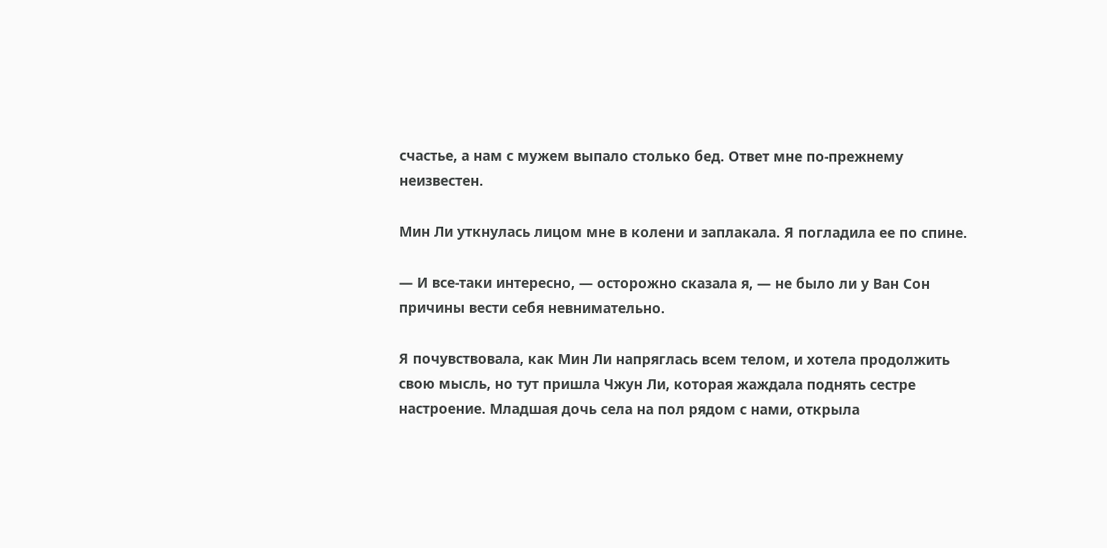счастье, а нам с мужем выпало столько бед. Ответ мне по-прежнему неизвестен.

Мин Ли уткнулась лицом мне в колени и заплакала. Я погладила ее по спине.

— И все-таки интересно, — осторожно сказала я, — не было ли у Ван Сон причины вести себя невнимательно.

Я почувствовала, как Мин Ли напряглась всем телом, и хотела продолжить свою мысль, но тут пришла Чжун Ли, которая жаждала поднять сестре настроение. Младшая дочь села на пол рядом с нами, открыла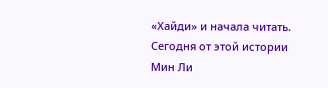«Хайди» и начала читать. Сегодня от этой истории Мин Ли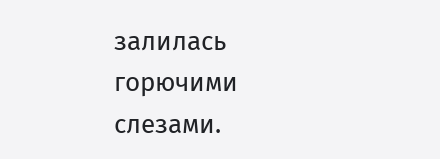залилась горючими слезами.